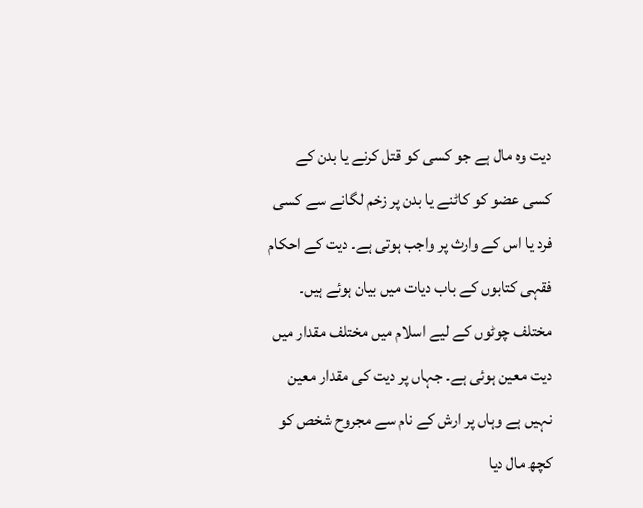دیت وہ مال ہے جو کسی کو قتل کرنے یا بدن کے کسی عضو کو کاٹنے یا بدن پر زخم لگانے سے کسی فرد یا اس کے وارث پر واجب ہوتی ہے۔ دیت کے احکام فقہی کتابوں کے باب دیات میں بیان ہوئے ہیں۔ مختلف چوٹوں کے لیے اسلام میں مختلف مقدار میں دیت معین ہوئی ہے۔ جہاں پر دیت کی مقدار معین نہیں ہے وہاں پر ارش کے نام سے مجروح شخص کو کچھ مال دیا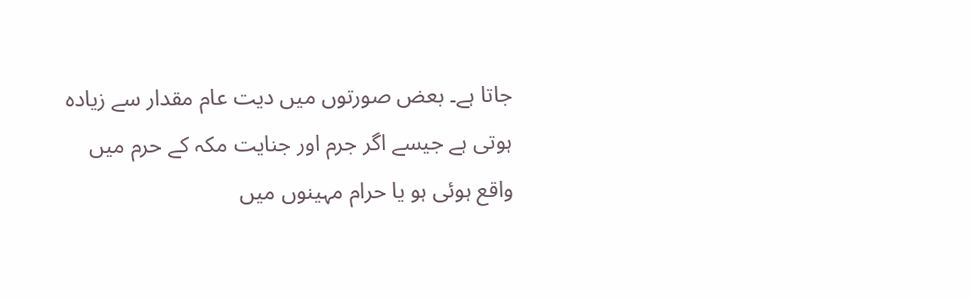جاتا ہے۔ بعض صورتوں میں دیت عام مقدار سے زیادہ ہوتی ہے جیسے اگر جرم اور جنایت مکہ کے حرم میں واقع ہوئی ہو یا حرام مہینوں میں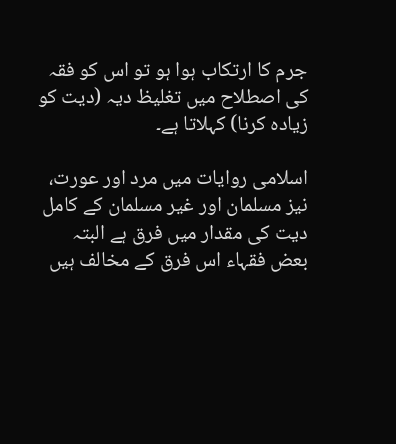جرم کا ارتکاب ہوا ہو تو اس کو فقہ کی اصطلاح میں تغلیظ دیہ (دیت کو زیادہ کرنا) کہلاتا ہے۔

اسلامی روایات میں مرد اور عورت، نیز مسلمان اور غیر مسلمان کے کامل دیت کی مقدار میں فرق ہے البتہ بعض فقہاء اس فرق کے مخالف ہیں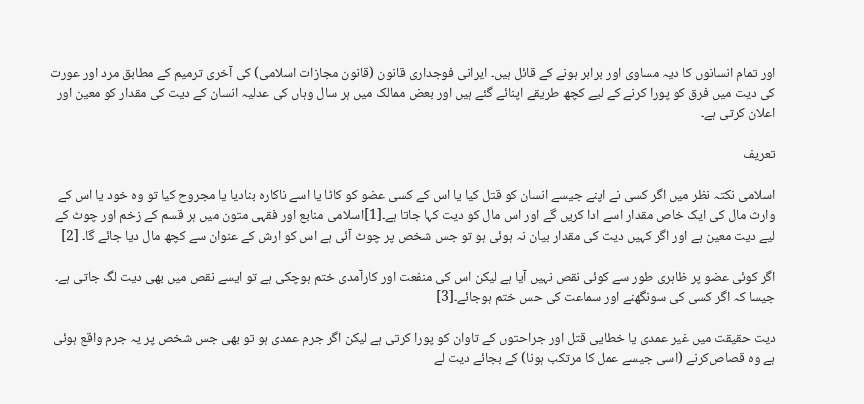اور تمام انسانوں کا دیہ مساوی اور برابر ہونے کے قائل ہیں۔ ایرانی فوجداری قانون (قانون مجازات اسلامی) کی آخری ترمیم کے مطابق مرد اور عورت کی دیت میں فرق کو پورا کرنے کے لیے کچھ طریقے اپنائے گئے ہیں اور بعض ممالک میں ہر سال وہاں کی عدلیہ انسان کے دیت کی مقدار کو معین اور اعلان کرتی ہے۔

تعریف

اسلامی نکتہ نظر میں اگر کسی نے اپنے جیسے انسان کو قتل کیا یا اس کے کسی عضو کو کاٹا یا اسے ناکارہ بنادیا یا مجروح کیا تو وہ خود یا اس کے وارث مال کی ایک خاص مقدار اسے ادا کریں گے اور اس مال کو دیت کہا جاتا ہے۔[1]اسلامی منابع اور فقہی متون میں ہر قسم کے زخم اور چوٹ کے لیے دیت معین ہے اور اگر کہیں دیت کی مقدار بیان نہ ہوئی ہو تو جس شخص پر چوٹ آئی ہے اس کو ارش کے عنوان سے کچھ مال دیا جائے گا۔ [2]

اگر کوئی عضو پر ظاہری طور سے کوئی نقص نہیں آیا ہے لیکن اس کی منفعت اور کارآمدی ختم ہوچکی ہے تو ایسے نقص میں بھی دیت لگ جاتی ہے۔ جیسا کہ اگر کسی کی سونگھنے اور سماعت کی حس ختم ہوجائے۔[3]

دیت حقیقت میں غیر عمدی یا خطایی قتل اور جراحتوں کے تاوان کو پورا کرتی ہے لیکن اگر جرم عمدی ہو تو بھی جس شخص پر یہ جرم واقع ہوئی ہے وہ قصاص‌کرنے (اسی جیسے عمل کا مرتکب ہونا) کے بجائے دیت لے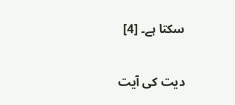سکتا ہے۔ [4]

دیت کی آیت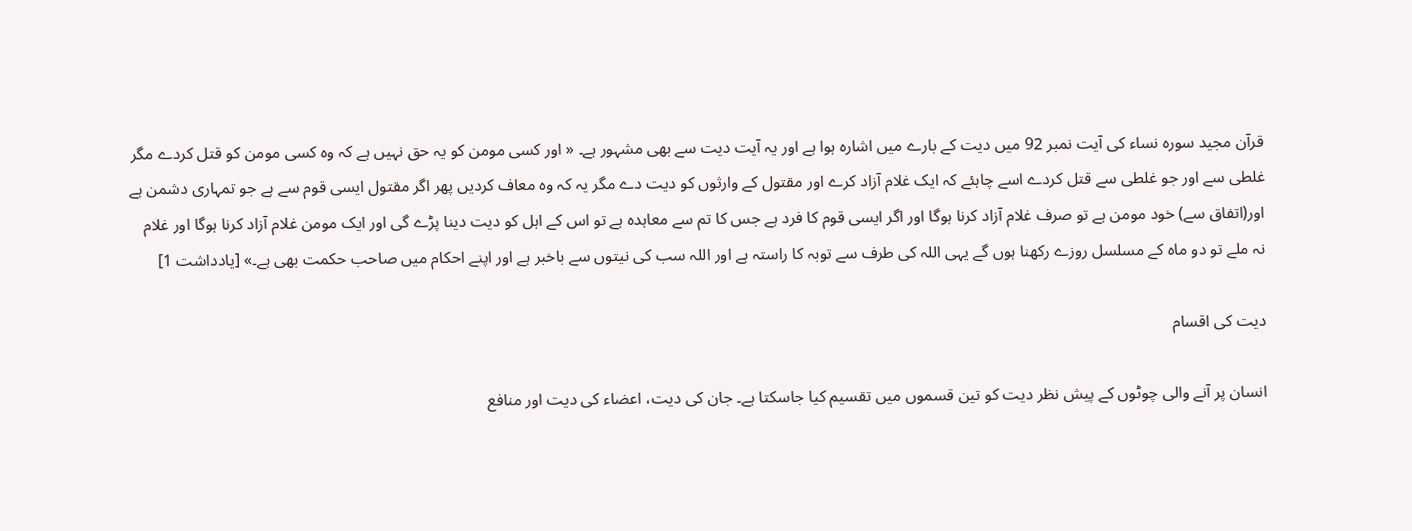قرآن مجید سورہ نساء کی آیت نمبر 92 میں دیت کے بارے میں اشارہ ہوا ہے اور یہ آیت دیت سے بھی مشہور ہے۔ « اور کسی مومن کو یہ حق نہیں ہے کہ وہ کسی مومن کو قتل کردے مگر غلطی سے اور جو غلطی سے قتل کردے اسے چاہئے کہ ایک غلام آزاد کرے اور مقتول کے وارثوں کو دیت دے مگر یہ کہ وہ معاف کردیں پھر اگر مقتول ایسی قوم سے ہے جو تمہاری دشمن ہے اور(اتفاق سے) خود مومن ہے تو صرف غلام آزاد کرنا ہوگا اور اگر ایسی قوم کا فرد ہے جس کا تم سے معاہدہ ہے تو اس کے اہل کو دیت دینا پڑے گی اور ایک مومن غلام آزاد کرنا ہوگا اور غلام نہ ملے تو دو ماہ کے مسلسل روزے رکھنا ہوں گے یہی اللہ کی طرف سے توبہ کا راستہ ہے اور اللہ سب کی نیتوں سے باخبر ہے اور اپنے احکام میں صاحب حکمت بھی ہے۔» [یادداشت 1]

دیت کی اقسام

انسان پر آنے والی چوٹوں کے پیش نظر دیت کو تین قسموں میں تقسیم کیا جاسکتا ہے۔ جان کی دیت، اعضاء کی دیت اور منافع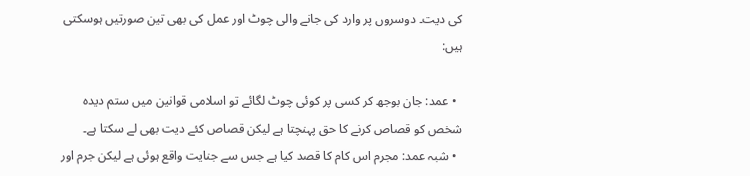کی دیت۔ دوسروں پر وارد کی جانے والی چوٹ اور عمل کی بھی تین صورتیں ہوسکتی ہیں:

  • عمد: جان بوجھ کر کسی پر کوئی چوٹ لگائے تو اسلامی قوانین میں ستم دیدہ شخص کو قصاص کرنے کا حق پہنچتا ہے لیکن قصاص کئے دیت بھی لے سکتا ہے۔
  • شبہ عمد: مجرم اس کام کا قصد کیا ہے جس سے جنایت واقع ہوئی ہے لیکن جرم اور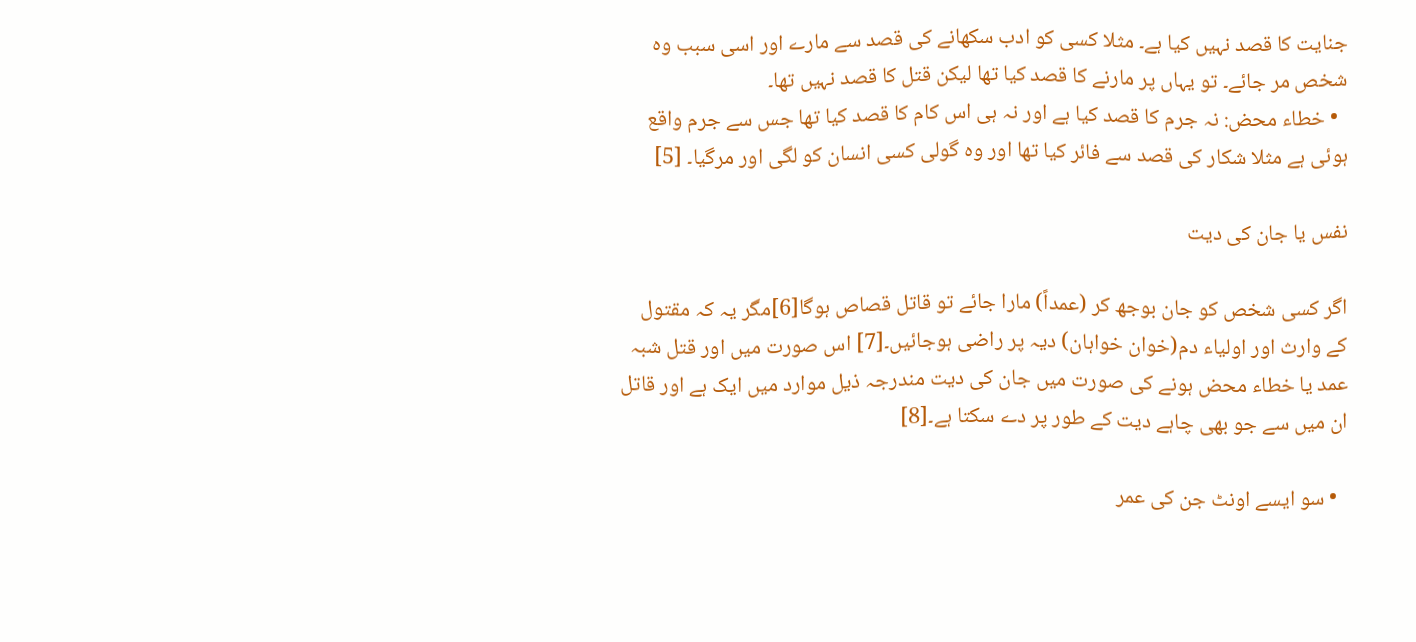جنایت کا قصد نہیں کیا ہے۔ مثلا کسی کو ادب سکھانے کی قصد سے مارے اور اسی سبب وہ شخص مر جائے۔ تو یہاں پر مارنے کا قصد کیا تھا لیکن قتل کا قصد نہیں تھا۔
  • خطاء محض: نہ جرم کا قصد کیا ہے اور نہ ہی اس کام کا قصد کیا تھا جس سے جرم واقع ہوئی ہے مثلا شکار کی قصد سے فائر کیا تھا اور وہ گولی کسی انسان کو لگی اور مرگیا۔ [5]

نفس یا جان کی دیت

اگر کسی شخص کو جان بوجھ کر (عمداً) مارا جائے تو قاتل قصاص ہوگا[6]مگر یہ کہ مقتول کے وارث اور اولیاء دم(خوان خواہان) دیہ پر راضی ہوجائیں۔[7] اس صورت میں اور قتل شبہ عمد یا خطاء محض ہونے کی صورت میں جان کی دیت مندرجہ ذیل موارد میں ایک ہے اور قاتل ان میں سے جو بھی چاہے دیت کے طور پر دے سکتا ہے۔[8]

  • سو ایسے اونٹ جن کی عمر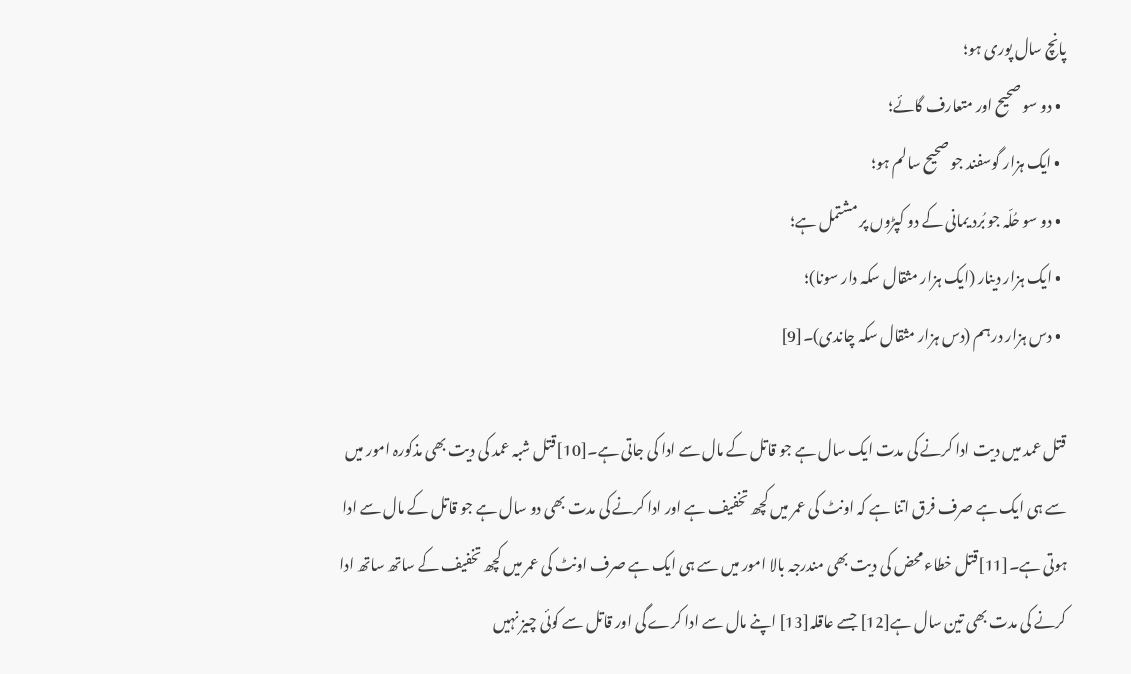پانچ سال پوری ہو؛
  • دو سو صحیح اور متعارف گائے؛
  • ایک ہزار گوسفند جو صحیح سالم ہو؛
  • دو سو حُلّہ جو بُرد یمانی کے دو کپڑوں پر مشتمل ہے؛
  • ایک ہزار دینار (ایک ہزار مثقال سکہ دار سونا)؛
  • دس ہزار درہم (دس ہزار مثقال سکہ چاندی)۔[9]

قتل عمد میں دیت ادا کرنے کی مدت ایک سال ہے جو قاتل کے مال سے ادا کی جاتی ہے۔[10]قتل شبہ عمد کی دیت بھی مذکورہ امور میں سے ہی ایک ہے صرف فرق اتنا ہے کہ اونٹ کی عمر میں کچھ تخفیف ہے اور ادا کرنے کی مدت بھی دو سال ہے جو قاتل کے مال سے ادا ہوتی ہے۔[11]قتل خطاء محض کی دیت بھی مندرجہ بالا امور میں سے ہی ایک ہے صرف اونٹ کی عمر میں کچھ تخفیف کے ساتھ ساتھ ادا کرنے کی مدت بھی تین سال ہے[12] جسے عاقلہ[13] اپنے مال سے ادا کرے گی اور قاتل سے کوئی چیز نہیں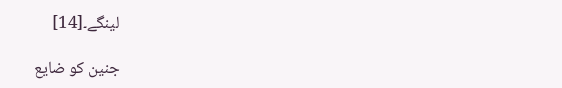لینگے۔[14]

جنین کو ضایع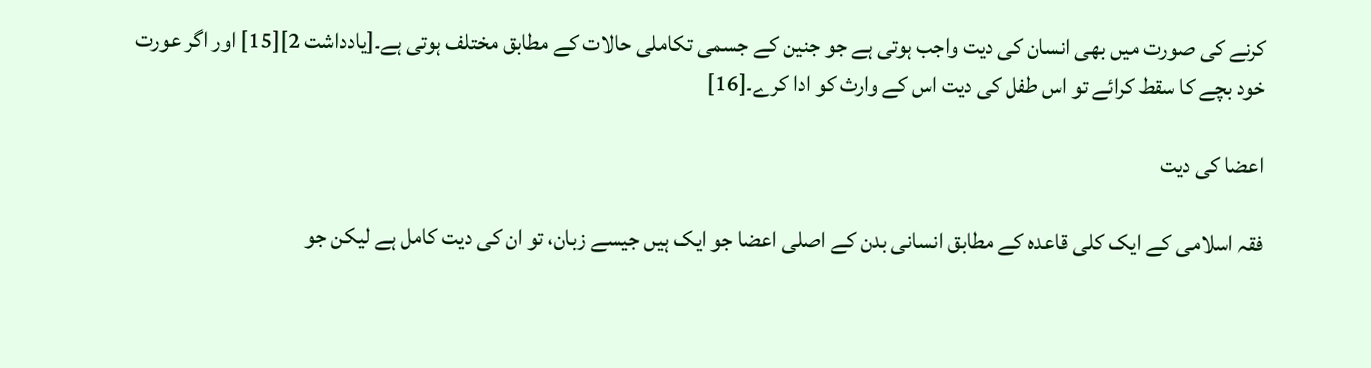کرنے کی صورت میں بھی انسان کی دیت واجب ہوتی ہے جو جنین کے جسمی تکاملی حالات کے مطابق مختلف ہوتی ہے۔[یادداشت 2][15] اور اگر عورت خود بچے کا سقط کرائے تو اس طفل کی دیت اس کے وارث کو ادا کرے۔[16]

اعضا کی دیت

فقہ اسلامی کے ایک کلی قاعدہ کے مطابق انسانی بدن کے اصلی اعضا جو ایک ہیں جیسے زبان، تو ان کی دیت کامل ہے لیکن جو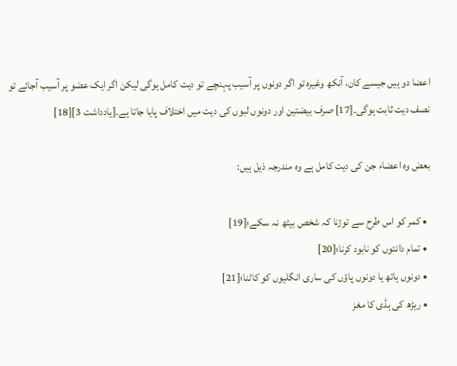اعضا دو ہیں جیسے کان، آنکھ وغیرہ تو اگر دونوں پر آسیب پہنچے تو دیت کامل ہوگی لیکن اگر ایک عضو پر آسیب آجائے تو نصف دیت ثابت ہوگی۔[17] صرف بیضتین اور دونوں لبوں کی دیت میں اختلاف پایا جاتا ہے۔[یادداشت 3][18]

بعض وہ اعضاء جن کی دیت کامل ہے وہ مندرجہ ذیل ہیں:

  • کمر کو اس طرح سے توڑنا کہ شخص بیٹھ نہ سکے؛‌[19]
  • تمام دانتوں کو نابود کرنا؛[20]
  • دونوں ہاتھ یا دونوں پاؤں کی ساری انگلیوں کو کاٹنا؛[21]
  • ریڑھ کی ہڈی کا مغز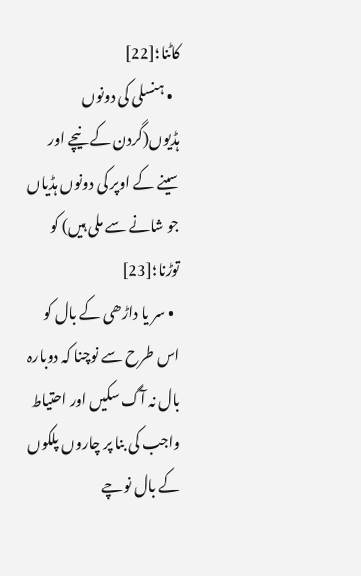کاٹنا؛[22]
  • ہنسلی کی دونوں ہڈیوں(گردن کے نیچے اور سینے کے اوپر کی دونوں ہڈیاں جو شانے سے ملی ہیں) کو توڑنا؛[23]
  • سر یا داڑھی کے بال کو اس طرح سے نوچنا کہ دوبارہ بال نہ آگ سکیں اور احتیاط واجب کی بنا پر چاروں پلکوں کے بال نوچے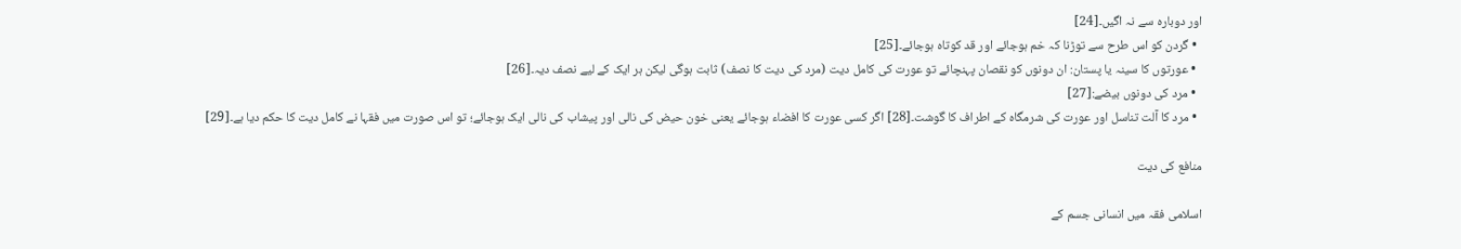اور دوبارہ سے نہ اگیں۔[24]
  • گردن کو اس طرح سے توڑنا کہ خم ہوجائے اور قد کوتاہ ہوجائے۔[25]
  • عورتوں کا سینہ یا پستان: ان دونوں کو نقصان پہنچائے تو عورت کی کامل دیت (مرد کی دیت کا نصف) ثابت ہوگی لیکن ہر ایک کے لیے نصف دیہ۔[26]
  • مرد کی دونوں بیضے:[27]
  • مرد کا آلت تناسل اور عورت کی شرمگاہ کے اطراف کا گوشت۔[28] اگر کسی عورت کا افضاء ہوجائے یعنی خون حیض کی نالی اور پیشاب کی نالی ایک ہوجائے؛ تو اس صورت میں فقہا نے کامل دیت کا حکم دیا ہے۔[29]

منافع کی دیت

اسلامی فقہ میں انسانی جسم کے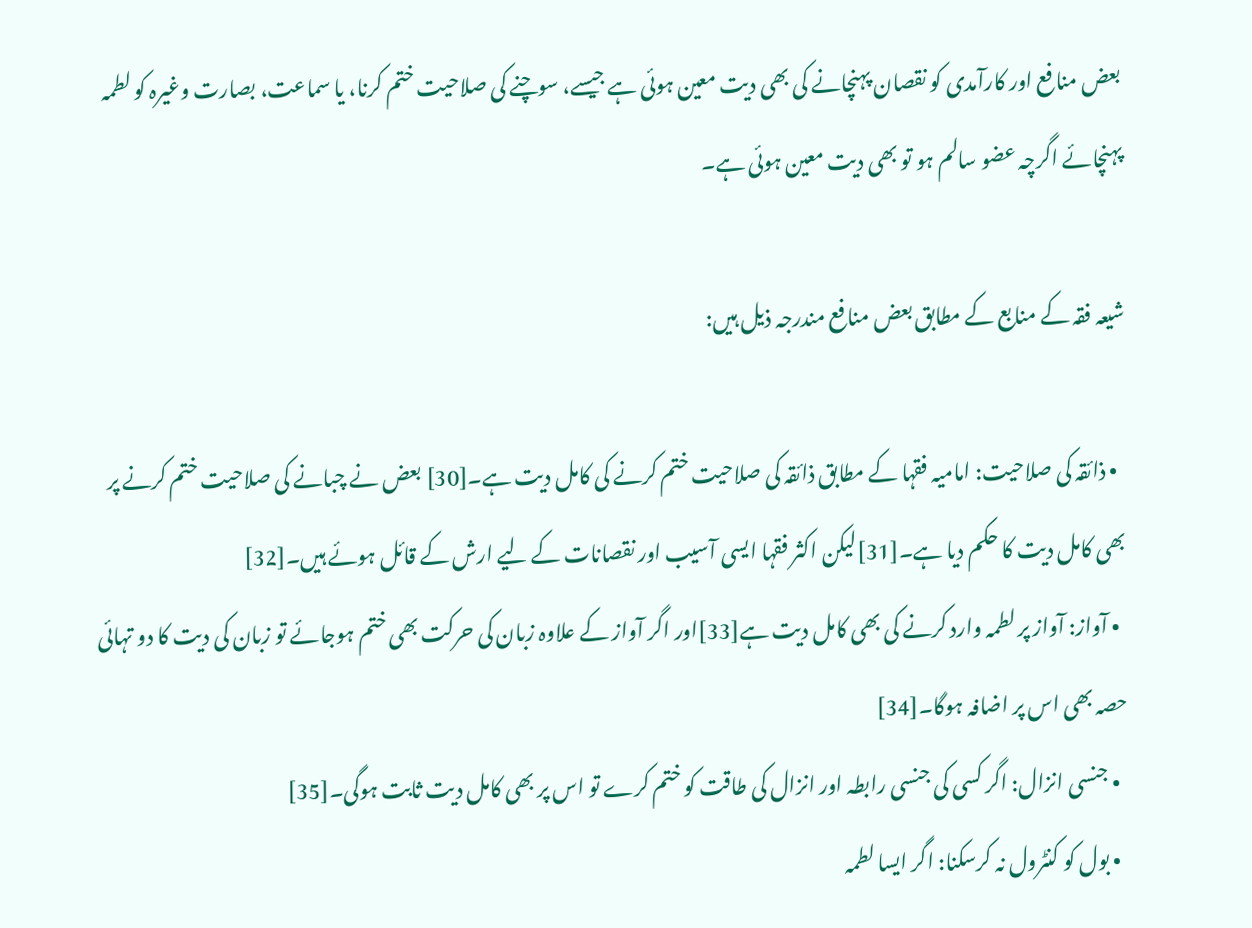بعض منافع اور کارآمدی کو نقصان پہنچانے کی بھی دیت معین ہوئی ہے جیسے، سوچنے کی صلاحیت ختم کرنا، یا سماعت، بصارت وغیرہ کو لطمہ پہنچائے اگرچہ عضو سالم ہو تو بھی دیت معین ہوئی ہے۔

شیعہ فقہ کے منابع کے مطابق بعض منافع مندرجہ ذیل ہیں:

  • ذائقہ کی صلاحیت: امامیہ فقہا کے مطابق ذائقہ کی صلاحیت ختم کرنے کی کامل دیت ہے۔[30] بعض نے چبانے کی صلاحیت ختم کرنے پر بھی کامل دیت کا حکم دیا ہے۔[31]لیکن اکثر فقہا ایسی آسیب اور نقصانات کے لیے ارش کے قائل ہوئے ہیں۔[32]
  • آواز: آواز پر لطمہ وارد کرنے کی بھی کامل دیت ہے[33]اور اگر آواز کے علاوہ زبان کی حرکت بھی ختم ہوجائے تو زبان کی دیت کا دو تہائی حصہ بھی اس پر اضافہ ہوگا۔[34]
  • جنسی انزال: اگر کسی کی جنسی رابطہ اور انزال کی طاقت کو ختم کرے تو اس پر بھی کامل دیت ثابت ہوگی۔[35]
  • بول کو کنٹرول نہ کرسکنا: اگر ایسا لطمہ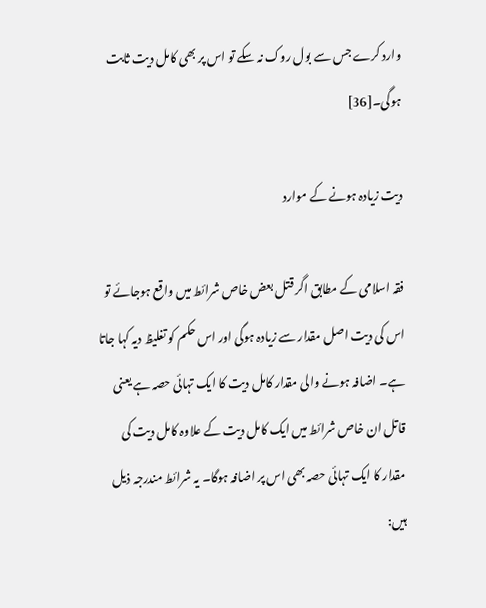وارد کرے جس سے بول روک نہ سکے تو اس پر بھی کامل دیت ثابت ہوگی۔[36]

دیت زیادہ ہونے کے موارد

فقہ اسلامی کے مطابق اگر قتل بعض خاص شرائط میں واقع ہوجائے تو اس کی دیت اصل مقدار سے زیادہ ہوگی اور اس حکم کو تغلیظ دیہ کہا جاتا ہے۔ اضافہ ہونے والی مقدار کامل دیت کا ایک تہائی حصہ ہے یعنی قاتل ان خاص شرائط میں ایک کامل دیت کے علاوہ کامل دیت کی مقدار کا ایک تہائی حصہ بھی اس پر اضافہ ہوگا۔ یہ شرائط مندرجہ ذیل ہیں: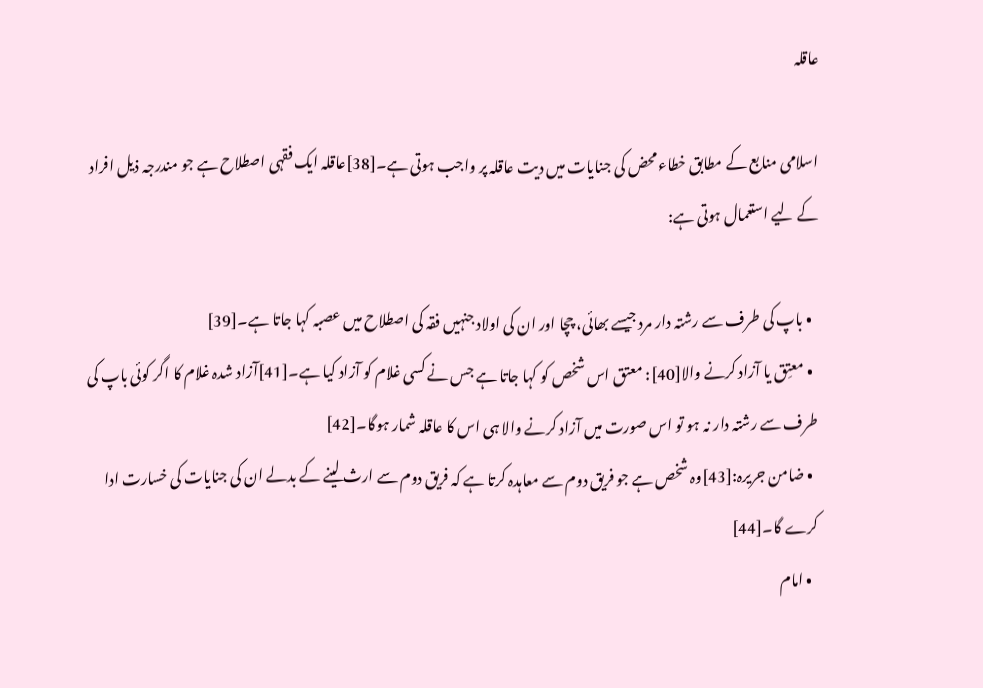عاقلہ

اسلامی منابع کے مطابق خطاء محض کی جنایات میں دیت عاقلہ پر واجب ہوتی ہے۔[38]عاقلہ ایک فقہی اصطلاح ہے جو مندرجہ ذیل افراد کے لیے استعمال ہوتی ہے:

  • باپ کی طرف سے رشتہ دار مرد جیسے بھائی، چچا اور ان کی اولاد جنہیں فقہ کی اصطلاح میں عصبہ کہا جاتا ہے۔[39]
  • معتِق یا آزاد کرنے والا[40]: معتق اس شخص کو کہا جاتا ہے جس نے کسی غلام کو آزاد کیا ہے۔[41]آزاد شدہ غلام کا اگر کوئی باپ کی طرف سے رشتہ دار نہ ہو تو اس صورت میں آزاد کرنے والا ہی اس کا عاقلہ شمار ہوگا۔[42]
  • ضامن جریرہ:[43]وہ شخص ہے جو فریق دوم سے معاہدہ کرتا ہے کہ فریق دوم سے ارث لینے کے بدلے ان کی جنایات کی خسارت ادا کرے گا۔[44]
  • امام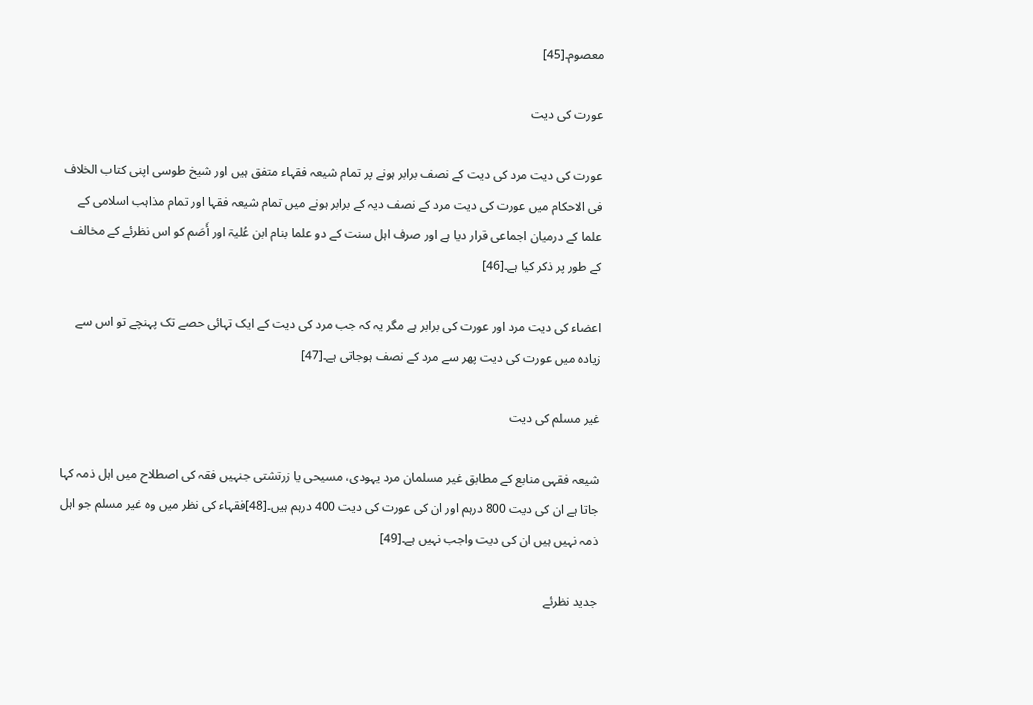معصوم۔[45]

عورت کی دیت

عورت کی دیت مرد کی دیت کے نصف برابر ہونے پر تمام شیعہ فقہاء متفق ہیں اور شیخ طوسی اپنی کتاب الخلاف فی الاحکام میں عورت کی دیت مرد کے نصف دیہ کے برابر ہونے میں تمام شیعہ فقہا اور تمام مذاہب اسلامی کے علما کے درمیان اجماعی قرار دیا ہے اور صرف اہل سنت کے دو علما بنام ابن عُلیۃ اور أَصَم کو اس نظرئے کے مخالف کے طور پر ذکر کیا ہے۔[46]

اعضاء کی دیت مرد اور عورت کی برابر ہے مگر یہ کہ جب مرد کی دیت کے ایک تہائی حصے تک پہنچے تو اس سے زیادہ میں عورت کی دیت پھر سے مرد کے نصف ہوجاتی ہے۔[47]

غیر مسلم کی دیت

شیعہ فقہی منابع کے مطابق غیر مسلمان مرد یہودی، مسیحی یا زرتشتی جنہیں فقہ کی اصطلاح میں اہل ذمہ کہا جاتا ہے ان کی دیت 800 درہم اور ان کی عورت کی دیت 400 درہم ہیں۔[48]فقہاء کی نظر میں وہ غیر مسلم جو اہل ذمہ نہیں ہیں ان کی دیت واجب نہیں ہے۔[49]

جدید نظرئے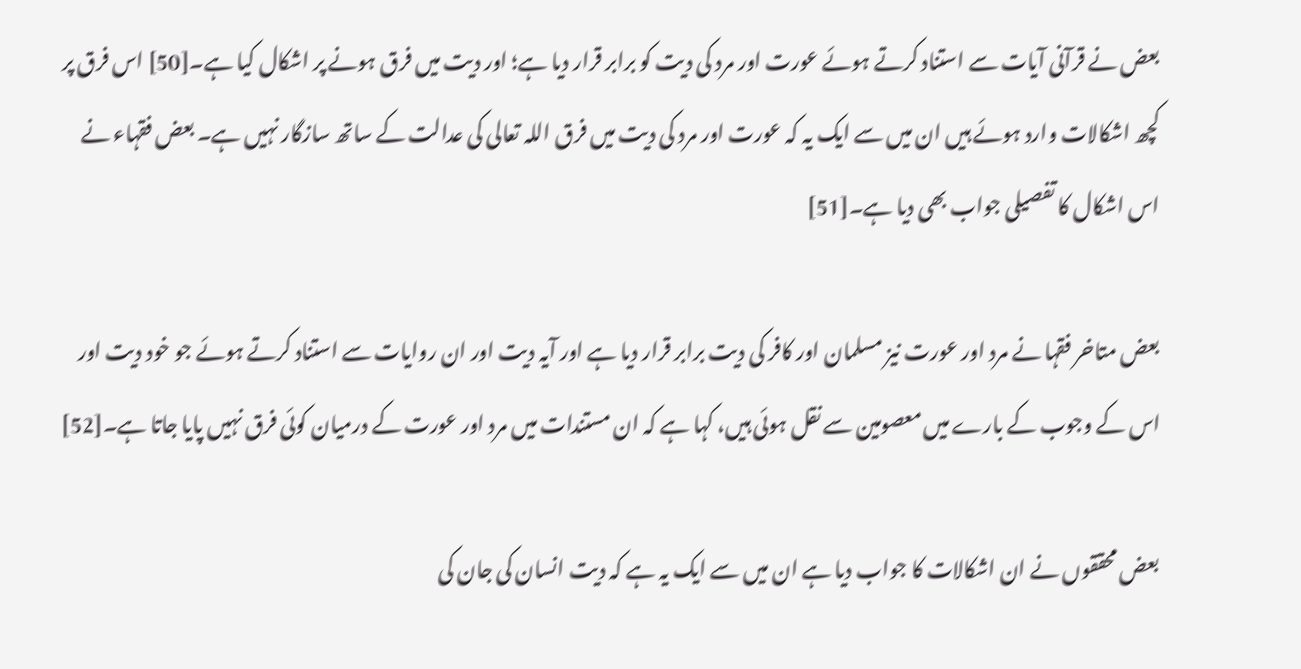بعض نے قرآنی آیات سے استناد کرتے ہوئے عورت اور مرد کی دیت کو برابر قرار دیا ہے؛ اور دیت میں فرق ہونے پر اشکال کیا ہے۔[50] اس فرق پر کچھ اشکالات وارد ہوئے ہیں ان میں سے ایک یہ کہ عورت اور مرد کی دیت میں فرق اللہ تعالی کی عدالت کے ساتھ سازگار نہیں ہے۔ بعض فقہاء نے اس اشکال کا تفصیلی جواب بھی دیا ہے۔[51]

بعض متاخر فقہا نے مرد اور عورت نیز مسلمان اور کافر کی دیت برابر قرار دیا ہے اور آیہ دیت اور ان روایات سے استناد کرتے ہوئے جو خود دیت اور اس کے وجوب کے بارے میں معصومین سے نقل ہوئی ہیں، کہا ہے کہ ان مستندات میں مرد اور عورت کے درمیان کوئی فرق نہیں پایا جاتا ہے۔[52]

بعض محققوں نے ان اشکالات کا جواب دیا ہے ان میں سے ایک یہ ہے کہ دیت انسان کی جان کی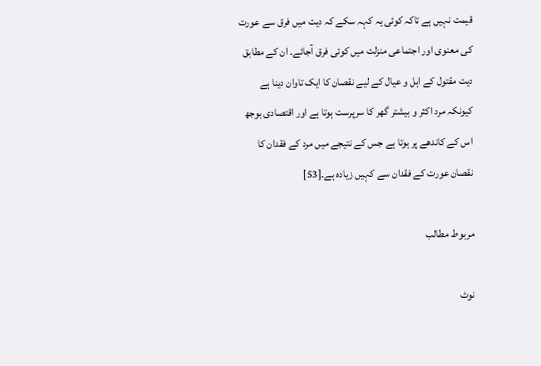قیمت نہیں ہے تاکہ کوئی یہ کہہ سکے کہ دیت میں فرق سے عورت کی معنوی اور اجتماعی منزلت میں کوئی فرق آجائے۔ ان کے مطابق دیت مقتول کے اہل و عیال کے لیے نقصان کا ایک تاوان دینا ہے کیونکہ مرد اکثر و بیشتر گھر کا سرپرست ہوتا ہے اور اقتصادی بوجھ اس کے کاندھے پر ہوتا ہے جس کے نتیجے میں مرد کے فقدان کا نقصان عورت کے فقدان سے کہیں زیادہ ہے۔[53]

مربوط مطالب

نوٹ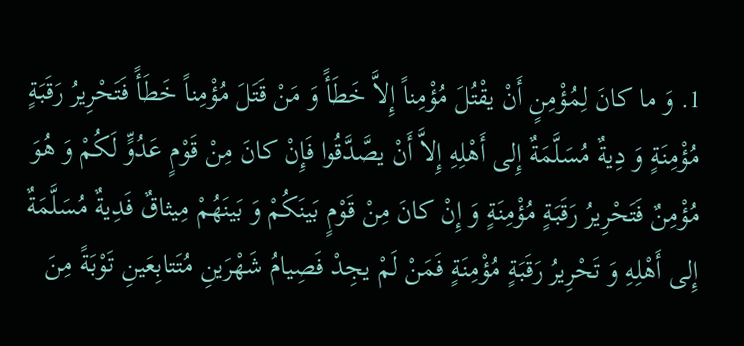1. وَ ما کانَ لِمُؤْمِنٍ أَنْ یقْتُلَ مُؤْمِناً إِلاَّ خَطَأً وَ مَنْ قَتَلَ مُؤْمِناً خَطَأً فَتَحْرِیرُ رَقَبَةٍ مُؤْمِنَةٍ وَ دِیةٌ مُسَلَّمَةٌ إِلی أَهْلِهِ إِلاَّ أَنْ یصَّدَّقُوا فَإِنْ کانَ مِنْ قَوْمٍ عَدُوٍّ لَکُمْ وَ هُوَ مُؤْمِنٌ فَتَحْرِیرُ رَقَبَةٍ مُؤْمِنَةٍ وَ إِنْ کانَ مِنْ قَوْمٍ بَینَکُمْ وَ بَینَهُمْ مِیثاقٌ فَدِیةٌ مُسَلَّمَةٌ إِلی أَهْلِهِ وَ تَحْرِیرُ رَقَبَةٍ مُؤْمِنَةٍ فَمَنْ لَمْ یجِدْ فَصِیامُ شَهْرَینِ مُتَتابِعَینِ تَوْبَةً مِنَ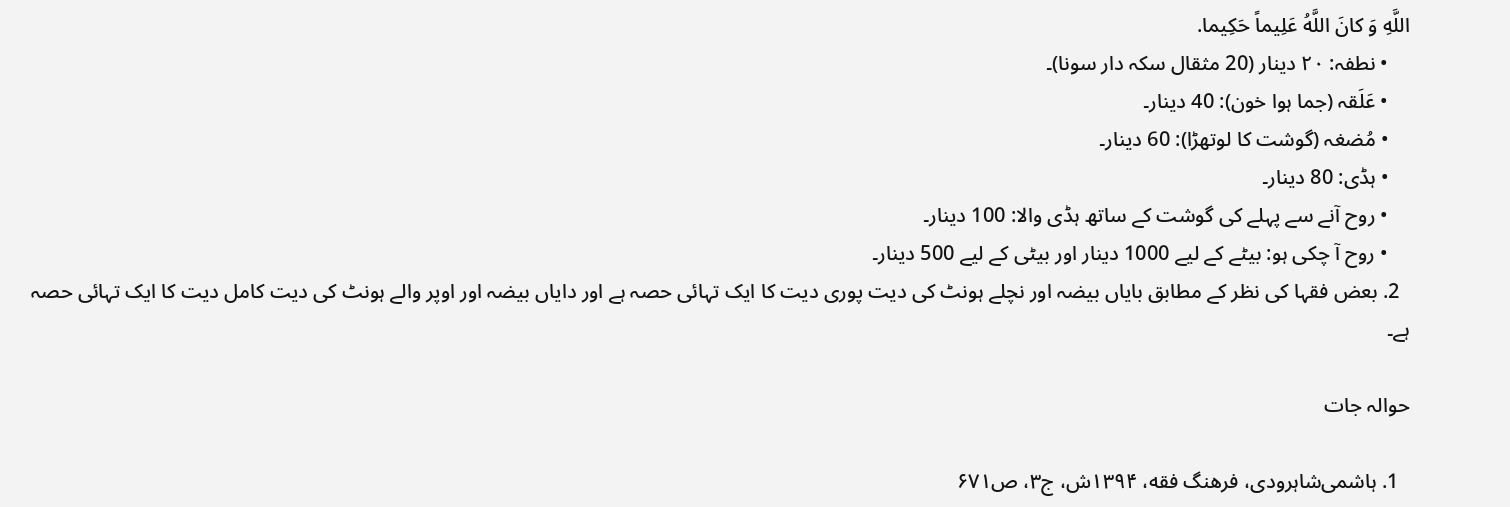اللَّهِ وَ کانَ اللَّهُ عَلِیماً حَکِیما.
    • نطفہ: ۲۰ دینار (20 مثقال سکہ دار سونا)۔
    • عَلَقہ (جما ہوا خون): 40 دینار۔
    • مُضغہ (گوشت کا لوتھڑا): 60 دینار۔
    • ہڈی: 80 دینار۔
    • روح آنے سے پہلے کی گوشت کے ساتھ ہڈی والا: 100 دینار۔
    • روح آ چکی ہو: بیٹے کے لیے 1000 دینار اور بیٹی کے لیے 500 دینار۔
  2. بعض فقہا کی نظر کے مطابق بایاں بیضہ اور نچلے ہونٹ کی دیت پوری دیت کا ایک تہائی حصہ ہے اور دایاں بیضہ اور اوپر والے ہونٹ کی دیت کامل دیت کا ایک تہائی حصہ ہے۔

حوالہ جات

  1. ہاشمی‌شاہرودی، فرهنگ فقه، ۱۳۹۴ش، ج۳، ص۶۷۱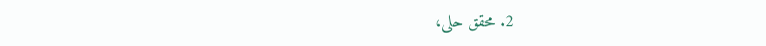2. محقق حلی،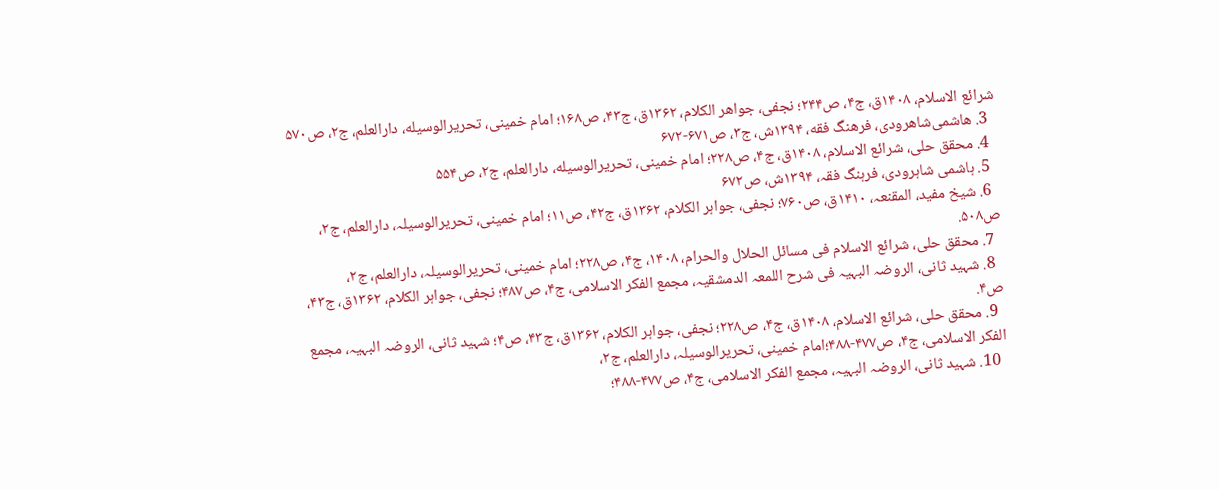شرائع الاسلام، ۱۴۰۸ق، ج۴، ص۲۴۴؛ نجفی، جواهر الکلام، ۱۳۶۲ق، ج۴۳، ص۱۶۸؛ امام خمینی، تحریرالوسیله، دارالعلم، ج۲، ص۵۷۰
  3. هاشمی‌شاهرودی، فرهنگ فقه، ۱۳۹۴ش، ج۳، ص۶۷۱-۶۷۲
  4. محقق حلی، شرائع الاسلام، ۱۴۰۸ق، ج۴، ص۲۲۸؛ امام خمینی، تحریرالوسیله، دارالعلم، ج۲، ص۵۵۴
  5. ہاشمی شاہرودی، فرہنگ فقہ، ۱۳۹۴ش، ص۶۷۲
  6. شیخ مفید، المقنعہ، ۱۴۱۰ق، ص۷۶۰؛ نجفی، جواہر الکلام، ۱۳۶۲ق، ج۴۲، ص۱۱؛ امام خمینی، تحریرالوسیلہ، دارالعلم، ج۲، ص۵۰۸.
  7. محقق حلی، شرائع الاسلام فی مسائل الحلال والحرام، ۱۴۰۸، ج۴، ص۲۲۸؛ امام خمینی، تحریرالوسیلہ، دارالعلم، ج۲،
  8. شہید ثانی، الروضہ البہیہ فی شرح اللمعہ الدمشقیہ، مجمع الفکر الاسلامی، ج۴، ص۴۸۷؛ نجفی، جواہر الکلام، ۱۳۶۲ق، ج۴۳، ص۴.
  9. محقق حلی، شرائع الاسلام، ۱۴۰۸ق، ج۴، ص۲۲۸؛ نجفی، جواہر الکلام، ۱۳۶۲ق، ج۴۳، ص۴؛ شہید ثانی، الروضہ البہیہ، مجمع الفکر الاسلامی، ج۴، ص۴۷۷-۴۸۸؛امام خمینی، تحریرالوسیلہ، دارالعلم، ج۲،
  10. شہید ثانی، الروضہ البہیہ، مجمع الفکر الاسلامی، ج۴، ص۴۷۷-۴۸۸؛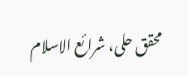محقق حلی، شرائع الاسلام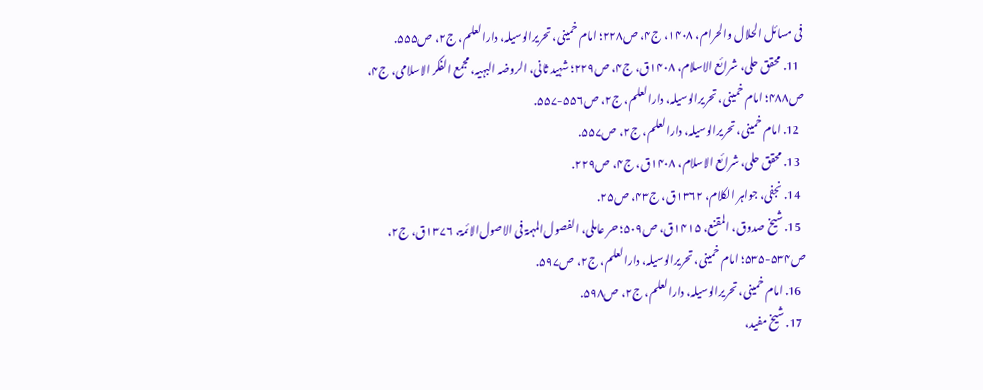فی مسائل الحلال والحرام، ۱۴۰۸، ج۴، ص۲۲۸؛ امام خمینی، تحریرالوسیلہ، دارالعلم، ج۲، ص۵۵۵.
  11. محقق حلی، شرائع الاسلام، ۱۴۰۸ق، ج۴، ص۲۲۹؛ شہید ثانی، الروضہ البہیہ، مجمع الفکر الاسلامی، ج۴، ص۴۸۸؛ امام خمینی، تحریرالوسیلہ، دارالعلم، ج۲، ص۵۵۶-۵۵۷.
  12. امام خمینی، تحریرالوسیلہ، دارالعلم، ج۲، ص۵۵۷.
  13. محقق حلی، شرائع الاسلام، ۱۴۰۸ق، ج۴، ص۲۲۹.
  14. نجفی، جواہر الکلام، ۱۳۶۲ق، ج۴۳، ص۲۵.
  15. شیخ صدوق، المقنع، ۱۴۱۵ق، ص۵۰۹؛ حر عاملی، الفصول‌المہمۃ فی‌ الاصول‌الائمۃ، ۱۳۷۶ق، ج۲، ص۵۳۴-۵۳۵؛ امام خمینی، تحریرالوسیلہ، دارالعلم، ج۲، ص۵۹۷.
  16. امام خمینی، تحریرالوسیلہ، دارالعلم، ج۲، ص۵۹۸.
  17. شیخ مفید،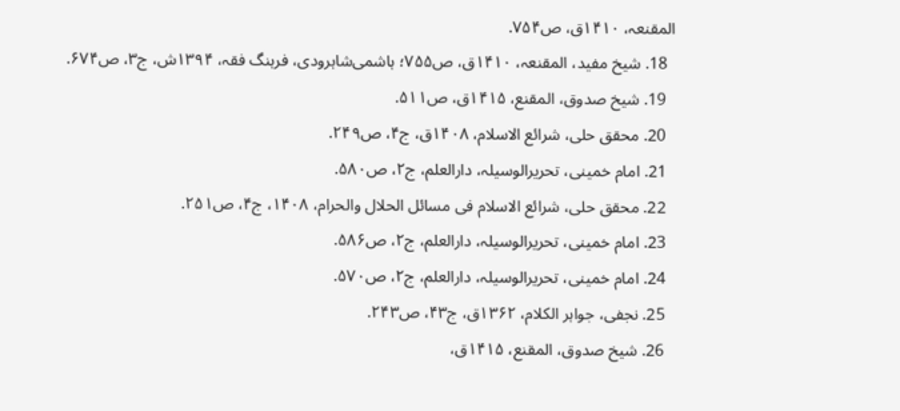المقنعہ، ۱۴۱۰ق، ص۷۵۴.
  18. شیخ مفید، المقنعہ، ۱۴۱۰ق، ص۷۵۵؛ ہاشمی‌شاہرودی، فرہنگ فقہ، ۱۳۹۴ش، ج۳، ص۶۷۴.
  19. شیخ صدوق، المقنع، ۱۴۱۵ق، ص۵۱۱.
  20. محقق حلی، شرائع الاسلام، ۱۴۰۸ق، ج۴، ص۲۴۹.
  21. امام خمینی، تحریرالوسیلہ، دارالعلم، ج۲، ص۵۸۰.
  22. محقق حلی، شرائع الاسلام فی مسائل الحلال والحرام، ۱۴۰۸، ج۴، ص۲۵۱.
  23. امام خمینی، تحریرالوسیلہ، دارالعلم، ج۲، ص۵۸۶.
  24. امام خمینی، تحریرالوسیلہ، دارالعلم، ج۲، ص۵۷۰.
  25. نجفی، جواہر الکلام، ۱۳۶۲ق، ج۴۳، ص۲۴۳.
  26. شیخ صدوق، المقنع، ۱۴۱۵ق،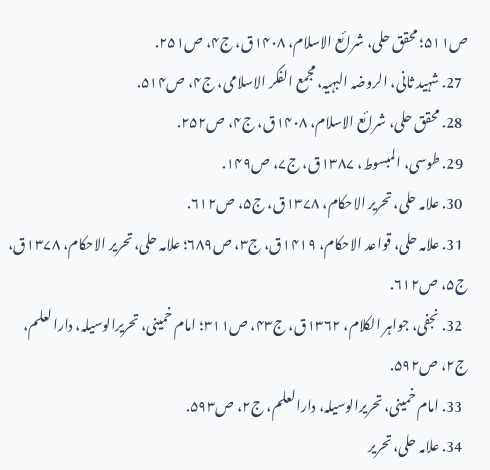ص۵۱۱؛ محقق حلی، شرائع الاسلام، ۱۴۰۸ق، ج۴، ص۲۵۱.
  27. شہید ثانی، الروضہ البہیہ، مجمع الفکر الاسلامی، ج۴، ص۵۱۴.
  28. محقق حلی، شرائع الاسلام، ۱۴۰۸ق، ج۴، ص۲۵۲.
  29. طوسی، المبسوط، ۱۳۸۷ق، ج۷، ص۱۴۹.
  30. علامہ حلی، تحریر الاحکام، ۱۳۷۸ق، ج۵، ص۶۱۲.
  31. علامہ حلی، قواعد الاحکام، ۱۴۱۹ق، ج۳، ص۶۸۹؛ علامہ حلی، تحریر الاحکام، ۱۳۷۸ق، ج۵، ص۶۱۲.
  32. نجفی، جواہر الکلام، ۱۳۶۲ق، ج۴۳، ص۳۱۱؛ امام خمینی، تحریرالوسیلہ، دارالعلم، ج۲، ص۵۹۲.
  33. امام خمینی، تحریرالوسیلہ، دارالعلم، ج۲، ص۵۹۳.
  34. علامہ حلی، تحریر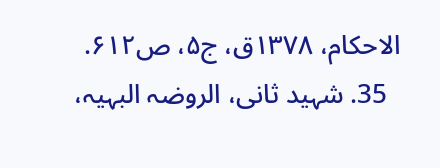الاحکام، ۱۳۷۸ق، ج۵، ص۶۱۲.
  35. شہید ثانی، الروضہ البہیہ،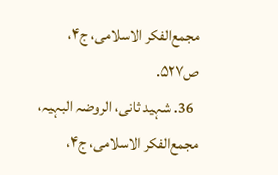مجمع‌الفکر الاسلامی، ج۴، ص۵۲۷.
  36. شہید ثانی، الروضہ البہیہ، مجمع‌الفکر الاسلامی، ج۴،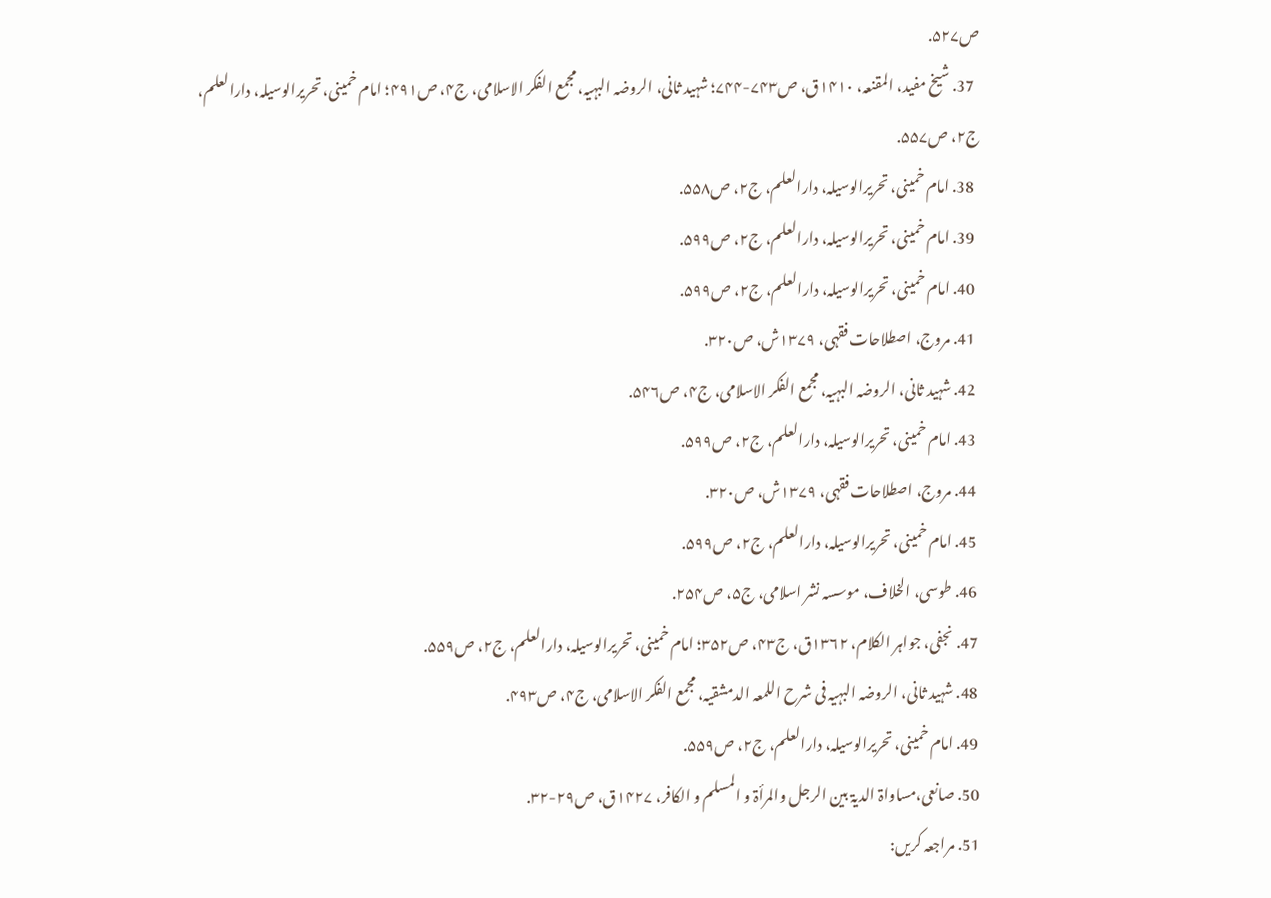ص۵۲۷.
  37. شیخ مفید، المقنعہ، ۱۴۱۰ق، ص۷۴۳-۷۴۴؛ شہید ثانی، الروضہ البہیہ، مجمع الفکر الاسلامی، ج۴، ص۴۹۱؛ امام خمینی، تحریرالوسیلہ، دارالعلم، ج۲، ص۵۵۷.
  38. امام خمینی، تحریرالوسیلہ، دارالعلم، ج۲، ص۵۵۸.
  39. امام خمینی، تحریرالوسیلہ، دارالعلم، ج۲، ص۵۹۹.
  40. امام خمینی، تحریرالوسیلہ، دارالعلم، ج۲، ص۵۹۹.
  41. مروج، اصطلاحات فقہی، ۱۳۷۹ش، ص۳۲۰.
  42. شہید ثانی، الروضہ البہیہ، مجمع الفکر الاسلامی، ج۴، ص۵۴۶.
  43. امام خمینی، تحریرالوسیلہ، دارالعلم، ج۲، ص۵۹۹.
  44. مروج، اصطلاحات فقہی، ۱۳۷۹ش، ص۳۲۰.
  45. امام خمینی، تحریرالوسیلہ، دارالعلم، ج۲، ص۵۹۹.
  46. طوسی، الخلاف، موسسہ نشر اسلامی، ج۵، ص۲۵۴.
  47. نجفی، جواہر الکلام، ۱۳۶۲ق، ج۴۳، ص۳۵۲؛ امام خمینی، تحریرالوسیلہ، دارالعلم، ج۲، ص۵۵۹.
  48. شہید ثانی، الروضہ البہیہ فی شرح اللمعہ الدمشقیہ، مجمع الفکر الاسلامی، ج۴، ص۴۹۳.
  49. امام خمینی، تحریرالوسیلہ، دارالعلم، ج۲، ص۵۵۹.
  50. صانعی،مساواۃ الدیۃ بین الرجل والمرأۃ و المسلم و الکافر، ۱۴۲۷ق، ص۲۹-۳۲.
  51. مراجعہ کریں: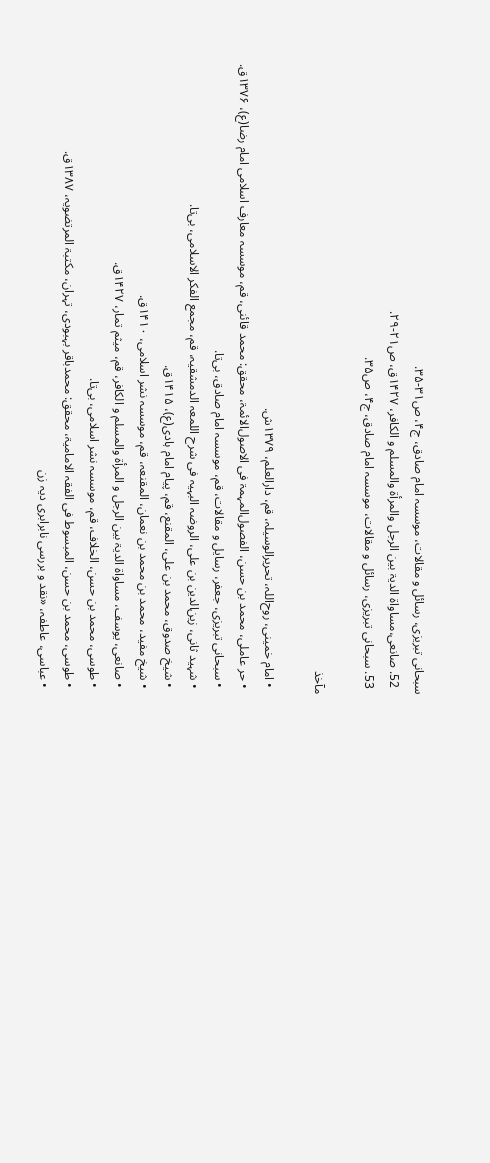سبحانی تبریزی، رسائل و مقالات، موسسہ امام صادق، ج۴، ص۳۱-۳۵.
  52. صانعی،مساواۃ الدیۃ بین الرجل والمرأۃ والمسلم و الکافر، ۱۴۲۷ق، ص۲۱-۲۹.
  53. سبحانی تبریزی، رسائل و مقالات، موسسہ امام صادق، ج۴، ص۳۵.

مآخذ

  • امام خمینی، روح‌اللہ، تحریرالوسیلہ، قم، دارالعلم، ۱۳۷۹ش.
  • حر عاملی، محمد بن حسن، الفصول‌المہمۃ فی‌ الاصول‌الائمۃ، محقق: محمد قائنی، قم، موسسہ معارف اسلامی امام رضا(ع)، ۱۳۷۶ق.
  • سبحانی تبریزی، جعفر، رسایل و مقالات، قم، موسسہ امام صادق، بی‌تا.
  • شہید ثانی، زین‌الدین بن علی، الروضہ البہیہ فی شرح اللمعہ الدمشقیہ، قم، مجمع الفکر الاسلامی، بی‌تا.
  • شیخ صدوق، محمد بن علی، المقنع، قم، پیام امام ہادی(ع)، ۱۴۱۵ق.
  • شیخ مفید، محمد بن محمد بن نعمان، المقنعہ، قم، موسسہ نشر اسلامی، ۱۴۱۰ق.
  • صانعی، یوسف، مساواۃ الدیۃ بین الرجل و المرأۃ والمسلم و الکافر، قم، میثم تمار، ۱۴۲۷ق.
  • طوسی، محمد بن حسن، الخلاف، قم، موسسہ نشر اسلامی، بی‌تا.
  • طوسی، محمد بن حسن، المبسوط فی الفقہ الامامیۃ، محقق: محمدباقر بہبودی، تہران، مکتبۃ المرتضویہ، ۱۳۸۷ق.
  • عباسی، عاطفہ، «نقد و بررسی نابرابری دیہ زن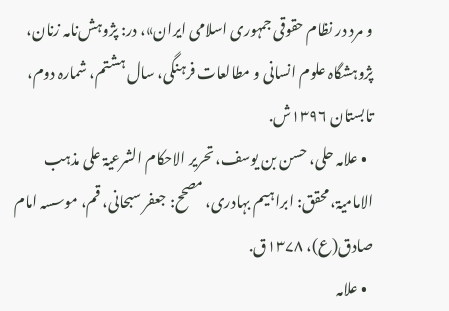و مرد در نظام حقوقی جمہوری اسلامی ایران»، در: پژوہش‌نامہ زنان، پژوہشگاہ علوم انسانی و مطالعات فرہنگی، سال ہشتم، شمارہ دوم، تابستان ۱۳۹۶ش.
  • علامہ حلی، حسن بن یوسف، تحریر الاحکام الشرعیۃ علی مذہب الامامیۃ، محقق: ابراہیم بہادری، مصحح: جعفر سبحانی، قم، موسسہ امام صادق(ع)، ۱۳۷۸ق.
  • علامہ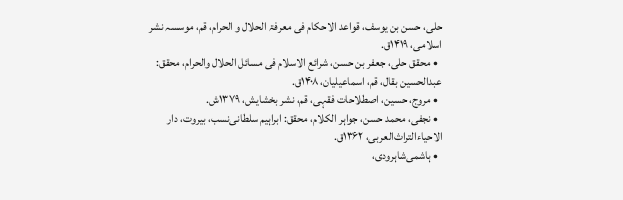حلی، حسن بن یوسف، قواعد الاحکام فی معرفۃ الحلال و الحرام، قم، موسسہ نشر اسلامی، ۱۴۱۹ق.
  • محقق حلی، جعفر بن حسن، شرائع الاسلام فی مسائل الحلال والحرام، محقق: عبدالحسین بقال، قم، اسماعیلیان، ۱۴۰۸ق.
  • مروج، حسین، اصطلاحات فقہی، قم، نشر بخشایش، ۱۳۷۹ش.
  • نجفی، محمد حسن، جواہر الکلام، محقق: ابراہیم سلطانی‌نسب، بیروت، دار الاحیاءالتراث‌العربی، ۱۳۶۲ق.
  • ہاشمی‌شاہرودی،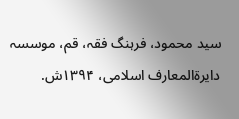سید محمود، فرہنگ فقہ، قم، موسسہ دایرۃ‌المعارف اسلامی، ۱۳۹۴ش.